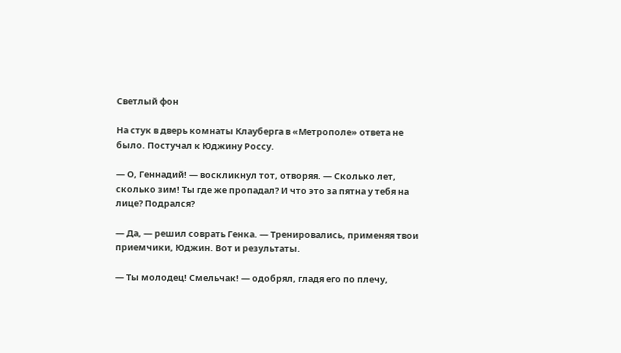Светлый фон

На стук в дверь комнаты Клауберга в «Метрополе» ответа не было. Постучал к Юджину Россу.

— О, Геннадий! — воскликнул тот, отворяя. — Сколько лет, сколько зим! Ты где же пропадал? И что это за пятна у тебя на лице? Подрался?

— Да, — решил соврать Генка. — Тренировались, применяя твои приемчики, Юджин. Вот и результаты.

— Ты молодец! Смельчак! — одобрял, гладя его по плечу,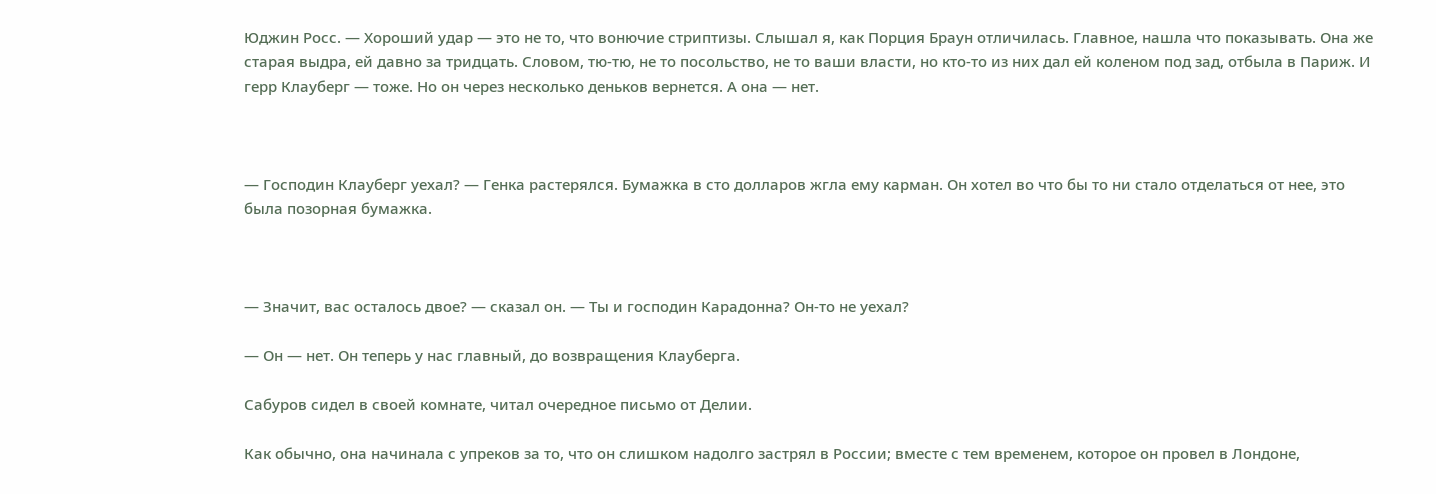Юджин Росс. — Хороший удар — это не то, что вонючие стриптизы. Слышал я, как Порция Браун отличилась. Главное, нашла что показывать. Она же старая выдра, ей давно за тридцать. Словом, тю-тю, не то посольство, не то ваши власти, но кто-то из них дал ей коленом под зад, отбыла в Париж. И герр Клауберг — тоже. Но он через несколько деньков вернется. А она — нет.



— Господин Клауберг уехал? — Генка растерялся. Бумажка в сто долларов жгла ему карман. Он хотел во что бы то ни стало отделаться от нее, это была позорная бумажка.



— Значит, вас осталось двое? — сказал он. — Ты и господин Карадонна? Он-то не уехал?

— Он — нет. Он теперь у нас главный, до возвращения Клауберга.

Сабуров сидел в своей комнате, читал очередное письмо от Делии.

Как обычно, она начинала с упреков за то, что он слишком надолго застрял в России; вместе с тем временем, которое он провел в Лондоне,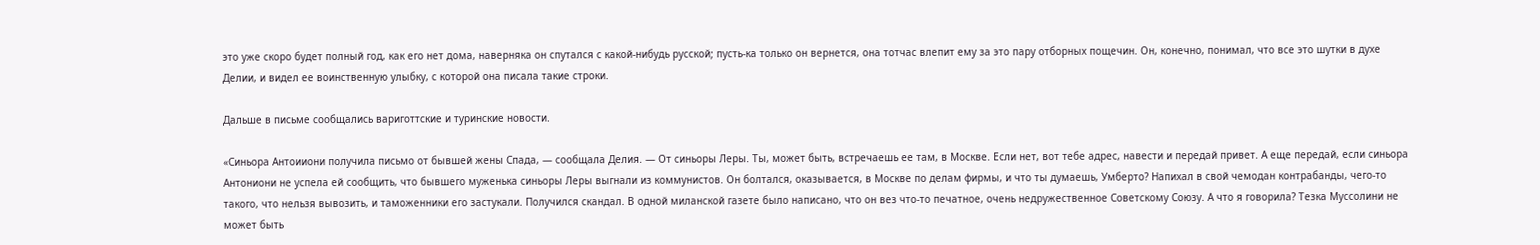это уже скоро будет полный год, как его нет дома, наверняка он спутался с какой-нибудь русской; пусть-ка только он вернется, она тотчас влепит ему за это пару отборных пощечин. Он, конечно, понимал, что все это шутки в духе Делии, и видел ее воинственную улыбку, с которой она писала такие строки.

Дальше в письме сообщались вариготтские и туринские новости.

«Синьора Антоииони получила письмо от бывшей жены Спада, — сообщала Делия. — От синьоры Леры. Ты, может быть, встречаешь ее там, в Москве. Если нет, вот тебе адрес, навести и передай привет. А еще передай, если синьора Антониони не успела ей сообщить, что бывшего муженька синьоры Леры выгнали из коммунистов. Он болтался, оказывается, в Москве по делам фирмы, и что ты думаешь, Умберто? Напихал в свой чемодан контрабанды, чего-то такого, что нельзя вывозить, и таможенники его застукали. Получился скандал. В одной миланской газете было написано, что он вез что-то печатное, очень недружественное Советскому Союзу. А что я говорила? Тезка Муссолини не может быть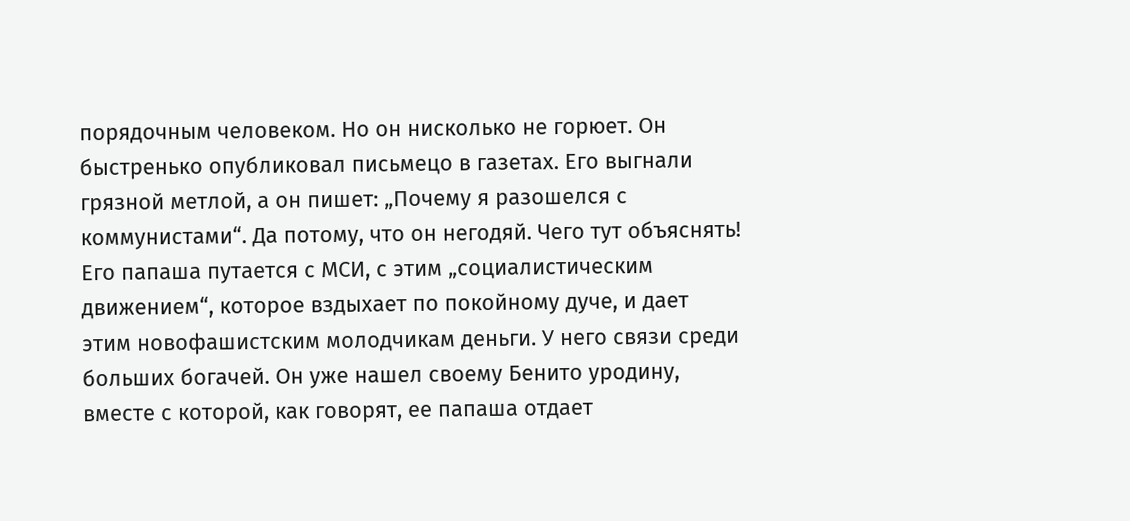порядочным человеком. Но он нисколько не горюет. Он быстренько опубликовал письмецо в газетах. Его выгнали грязной метлой, а он пишет: „Почему я разошелся с коммунистами“. Да потому, что он негодяй. Чего тут объяснять! Его папаша путается с МСИ, с этим „социалистическим движением“, которое вздыхает по покойному дуче, и дает этим новофашистским молодчикам деньги. У него связи среди больших богачей. Он уже нашел своему Бенито уродину, вместе с которой, как говорят, ее папаша отдает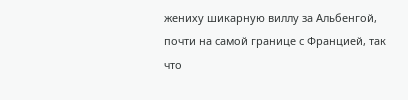жениху шикарную виллу за Альбенгой, почти на самой границе с Францией, так что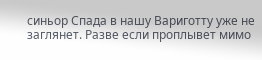синьор Спада в нашу Вариготту уже не заглянет. Разве если проплывет мимо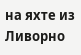на яхте из Ливорно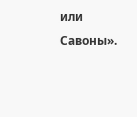или Савоны».